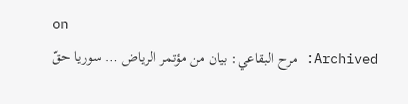on
Archived: مرح البقاعي: بيان من مؤتمر الرياض … سوريا حقّ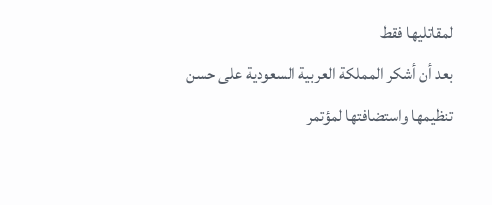لمقاتليها فقط
بعد أن أشكر المملكة العربية السعودية على حسن تنظيمها واستضافتها لمؤتمر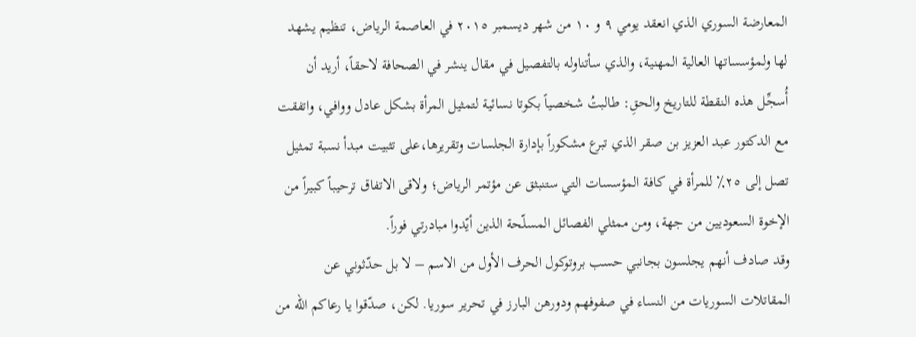المعارضة السوري الذي انعقد يومي ٩ و ١٠ من شهر ديسمبر ٢٠١٥ في العاصمة الرياض، تنظيم يشهد لها ولمؤسساتها العالية المهنية، والذي سأتناوله بالتفصيل في مقال ينشر في الصحافة لاحقاً، أريد أن أُسجِّل هذه النقطة للتاريخ والحقِ: طالبتُ شخصياً بكوتا نسائية لتمثيل المرأة بشكل عادل ووافي، واتفقت مع الدكتور عبد العزيز بن صقر الذي تبرع مشكوراً بإدارة الجلسات وتقريرها،على تثبيت مبدأ نسبة تمثيل تصل إلى ٢٥٪ للمرأة في كافة المؤسسات التي ستنبثق عن مؤتمر الرياض؛ ولاقى الاتفاق ترحيباً كبيراً من الإخوة السعوديين من جهة، ومن ممثلي الفصائل المسلّحة الذين أيّدوا مبادرتي فوراً.
وقد صادف أنهم يجلسون بجانبي حسب بروتوكول الحرف الأول من الاسم – لا بل حدّثوني عن المقاتلات السوريات من النساء في صفوفهم ودورهن البارز في تحرير سوريا. لكن، صدّقوا يا رعاكم الله من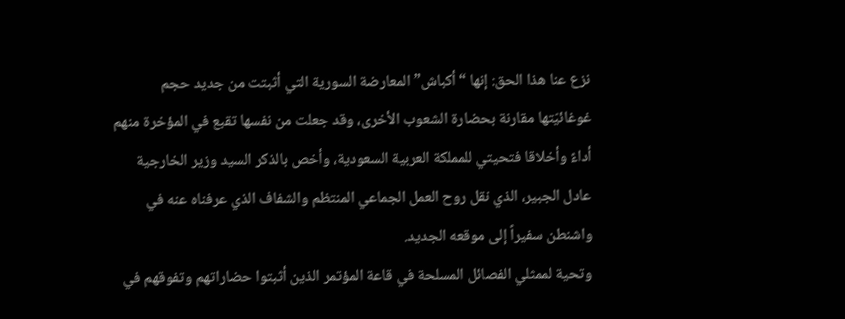نزع عنا هذا الحق: إنها “أكباش” المعارضة السورية التي أثبتت من جديد حجم غوغائيّتها مقارنة بحضارة الشعوب الأخرى، وقد جعلت من نفسها تقبع في المؤخرة منهم أداءً وأخلاقا فتحيتي للمملكة العربية السعودية، وأخص بالذكر السيد وزير الخارجية عادل الجبير، الذي نقل روح العمل الجماعي المنتظم والشفاف الذي عرفناه عنه في واشنطن سفيراً إلى موقعه الجديد.
وتحية لممثلي الفصائل المسلحة في قاعة المؤتمر الذين أثبتوا حضاراتهم وتفوقهم في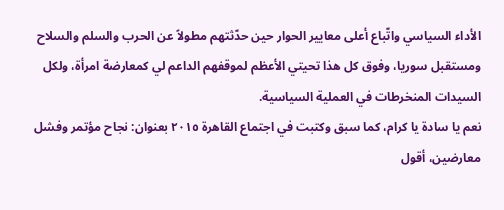الأداء السياسي واتّباع أعلى معايير الحوار حين حدّثتهم مطولاً عن الحرب والسلم والسلاح ومستقبل سوريا، وفوق كل هذا تحيتي الأعظم لموقفهم الداعم لي كمعارضة امرأة، ولكل السيدات المنخرطات في العملية السياسية.
نعم يا سادة يا كرام، كما سبق وكتبت في اجتماع القاهرة ٢٠١٥ بعنوان: نجاح مؤتمر وفشل معارضين، أقول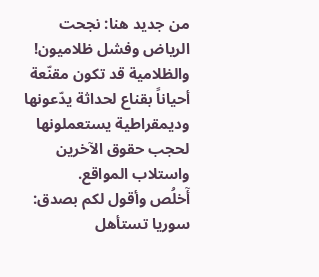من جديد هنا: نجحت الرياض وفشل ظلاميون! والظلامية قد تكون مقنّعة أحياناً بقناع لحداثة يدّعونها وديمقراطية يستعملونها لحجب حقوق الآخرين واستلاب المواقع.
أٓخلُص وأقول لكم بصدق: سوريا تستأهل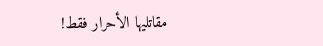مقاتليها الأحرار فقط!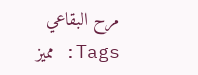مرح البقاعي
Tags: مميز